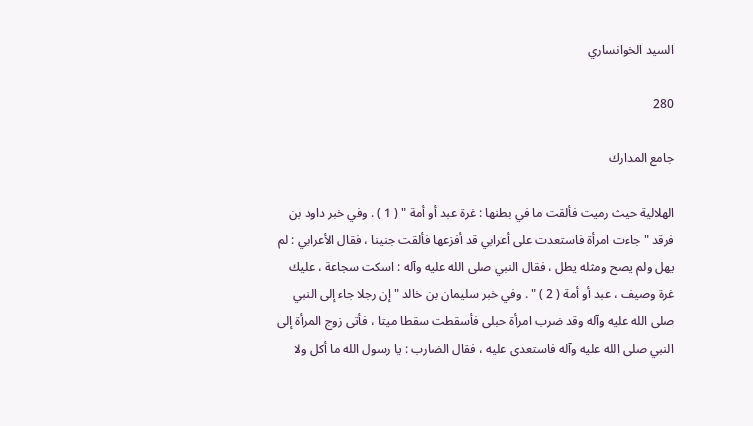السيد الخوانساري

280

جامع المدارك

الهلالية حيث رميت فألقت ما في بطنها : غرة عبد أو أمة " ( 1 ) . وفي خبر داود بن فرقد " جاءت امرأة فاستعدت على أعرابي قد أفزعها فألقت جنينا ، فقال الأعرابي : لم يهل ولم يصح ومثله يطل ، فقال النبي صلى الله عليه وآله : اسكت سجاعة ، عليك غرة وصيف ، عبد أو أمة ( 2 ) " . وفي خبر سليمان بن خالد " إن رجلا جاء إلى النبي صلى الله عليه وآله وقد ضرب امرأة حبلى فأسقطت سقطا ميتا ، فأتى زوج المرأة إلى النبي صلى الله عليه وآله فاستعدى عليه ، فقال الضارب : يا رسول الله ما أكل ولا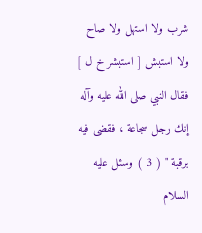شرب ولا استهل ولا صاح ولا استبش [ استبشر خ ل ] فقال النبي صلى الله عليه وآله إنك رجل سجاعة ، فقضى فيه برقبة " ( 3 ) وسئل عليه السلام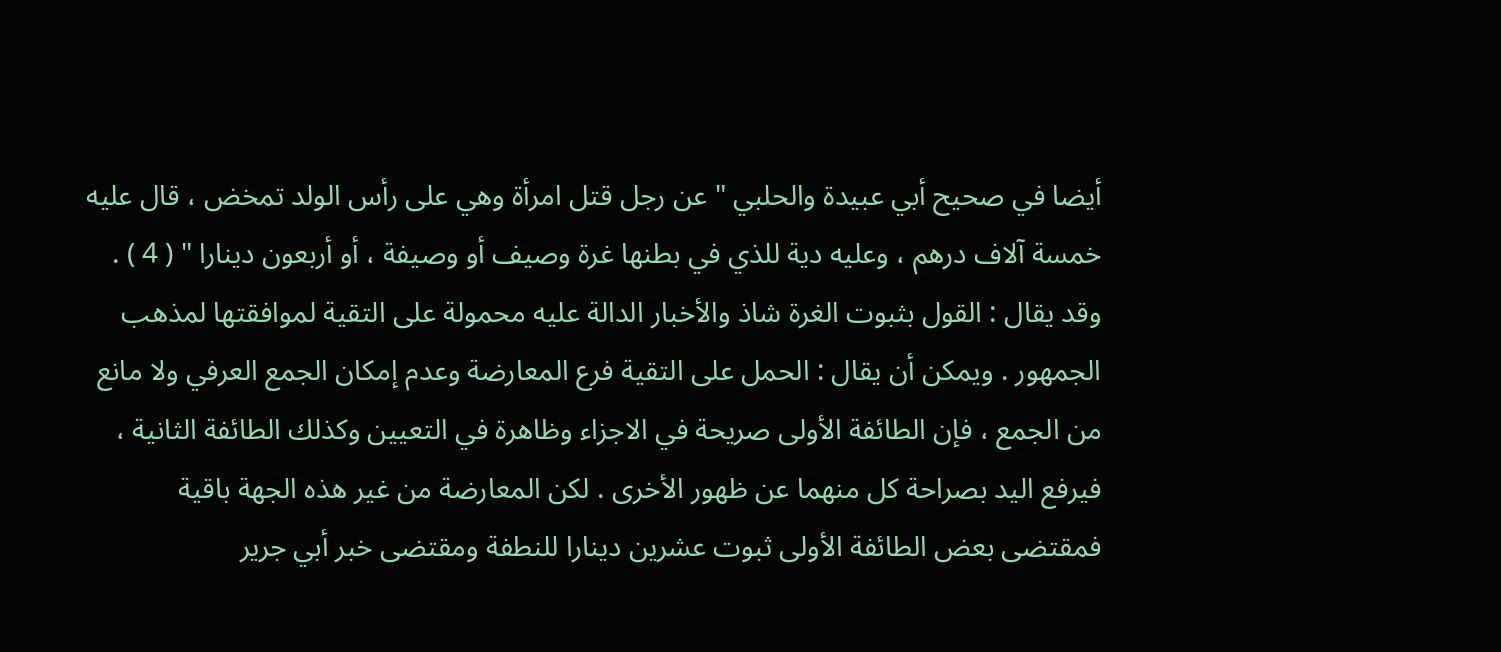أيضا في صحيح أبي عبيدة والحلبي " عن رجل قتل امرأة وهي على رأس الولد تمخض ، قال عليه خمسة آلاف درهم ، وعليه دية للذي في بطنها غرة وصيف أو وصيفة ، أو أربعون دينارا " ( 4 ) . وقد يقال : القول بثبوت الغرة شاذ والأخبار الدالة عليه محمولة على التقية لموافقتها لمذهب الجمهور . ويمكن أن يقال : الحمل على التقية فرع المعارضة وعدم إمكان الجمع العرفي ولا مانع من الجمع ، فإن الطائفة الأولى صريحة في الاجزاء وظاهرة في التعيين وكذلك الطائفة الثانية ، فيرفع اليد بصراحة كل منهما عن ظهور الأخرى . لكن المعارضة من غير هذه الجهة باقية فمقتضى بعض الطائفة الأولى ثبوت عشرين دينارا للنطفة ومقتضى خبر أبي جرير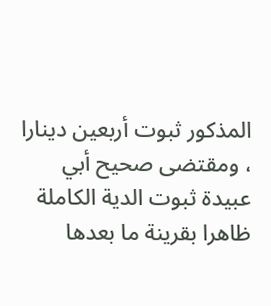المذكور ثبوت أربعين دينارا ، ومقتضى صحيح أبي عبيدة ثبوت الدية الكاملة ظاهرا بقرينة ما بعدها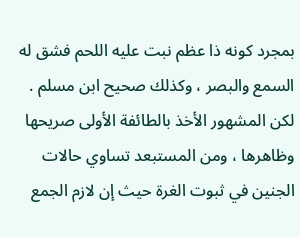بمجرد كونه ذا عظم نبت عليه اللحم فشق له السمع والبصر ، وكذلك صحيح ابن مسلم . لكن المشهور الأخذ بالطائفة الأولى صريحها وظاهرها ، ومن المستبعد تساوي حالات الجنين في ثبوت الغرة حيث إن لازم الجمع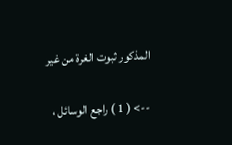المذكور ثبوت الغرة من غير

--> ( 1 ) راجع الوسائل ،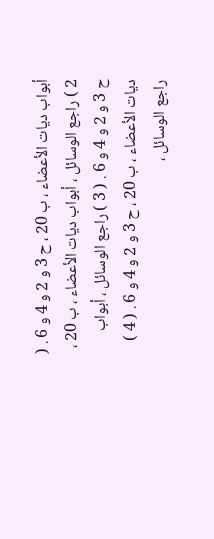أبواب ديات الأعضاء ، ب 20 ، ح 3 و 2 و 4 و 6 . ( 2 ) راجع الوسائل ، أبواب ديات الأعضاء ، ب 20 ، ح 3 و 2 و 4 و 6 . ( 3 ) راجع الوسائل ، أبواب ديات الأعضاء ، ب 20 ، ح 3 و 2 و 4 و 6 . ( 4 ) راجع الوسائل ،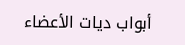أبواب ديات الأعضاء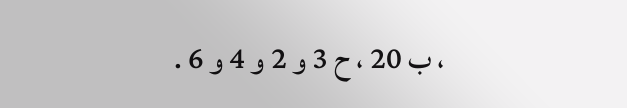، ب 20 ، ح 3 و 2 و 4 و 6 .